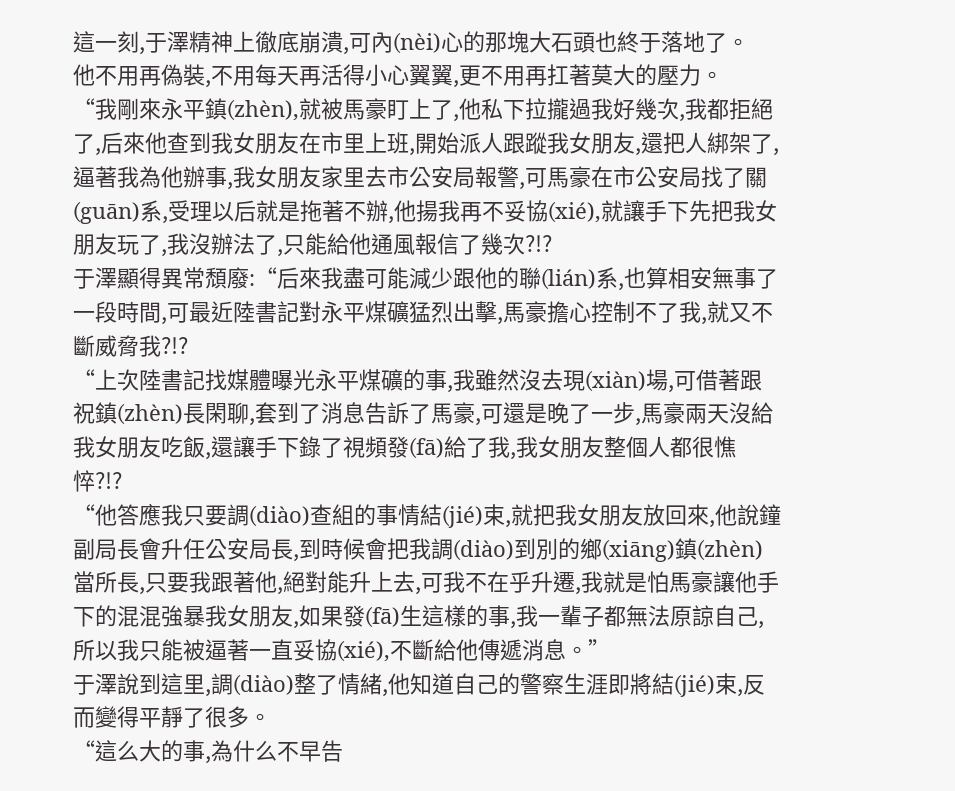這一刻,于澤精神上徹底崩潰,可內(nèi)心的那塊大石頭也終于落地了。
他不用再偽裝,不用每天再活得小心翼翼,更不用再扛著莫大的壓力。
“我剛來永平鎮(zhèn),就被馬豪盯上了,他私下拉攏過我好幾次,我都拒絕了,后來他查到我女朋友在市里上班,開始派人跟蹤我女朋友,還把人綁架了,逼著我為他辦事,我女朋友家里去市公安局報警,可馬豪在市公安局找了關(guān)系,受理以后就是拖著不辦,他揚我再不妥協(xié),就讓手下先把我女朋友玩了,我沒辦法了,只能給他通風報信了幾次?!?
于澤顯得異常頹廢:“后來我盡可能減少跟他的聯(lián)系,也算相安無事了一段時間,可最近陸書記對永平煤礦猛烈出擊,馬豪擔心控制不了我,就又不斷威脅我?!?
“上次陸書記找媒體曝光永平煤礦的事,我雖然沒去現(xiàn)場,可借著跟祝鎮(zhèn)長閑聊,套到了消息告訴了馬豪,可還是晚了一步,馬豪兩天沒給我女朋友吃飯,還讓手下錄了視頻發(fā)給了我,我女朋友整個人都很憔悴?!?
“他答應我只要調(diào)查組的事情結(jié)束,就把我女朋友放回來,他說鐘副局長會升任公安局長,到時候會把我調(diào)到別的鄉(xiāng)鎮(zhèn)當所長,只要我跟著他,絕對能升上去,可我不在乎升遷,我就是怕馬豪讓他手下的混混強暴我女朋友,如果發(fā)生這樣的事,我一輩子都無法原諒自己,所以我只能被逼著一直妥協(xié),不斷給他傳遞消息。”
于澤說到這里,調(diào)整了情緒,他知道自己的警察生涯即將結(jié)束,反而變得平靜了很多。
“這么大的事,為什么不早告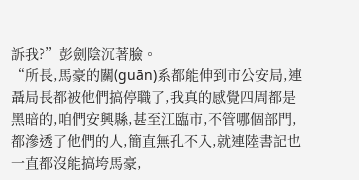訴我?”彭劍陰沉著臉。
“所長,馬豪的關(guān)系都能伸到市公安局,連聶局長都被他們搞停職了,我真的感覺四周都是黑暗的,咱們安興縣,甚至江臨市,不管哪個部門,都滲透了他們的人,簡直無孔不入,就連陸書記也一直都沒能搞垮馬豪,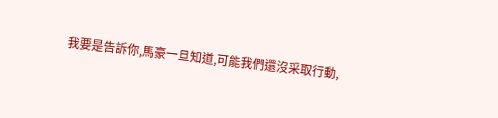我要是告訴你,馬豪一旦知道,可能我們還沒采取行動,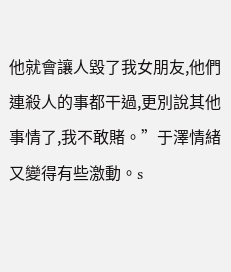他就會讓人毀了我女朋友,他們連殺人的事都干過,更別說其他事情了,我不敢賭。”于澤情緒又變得有些激動。s